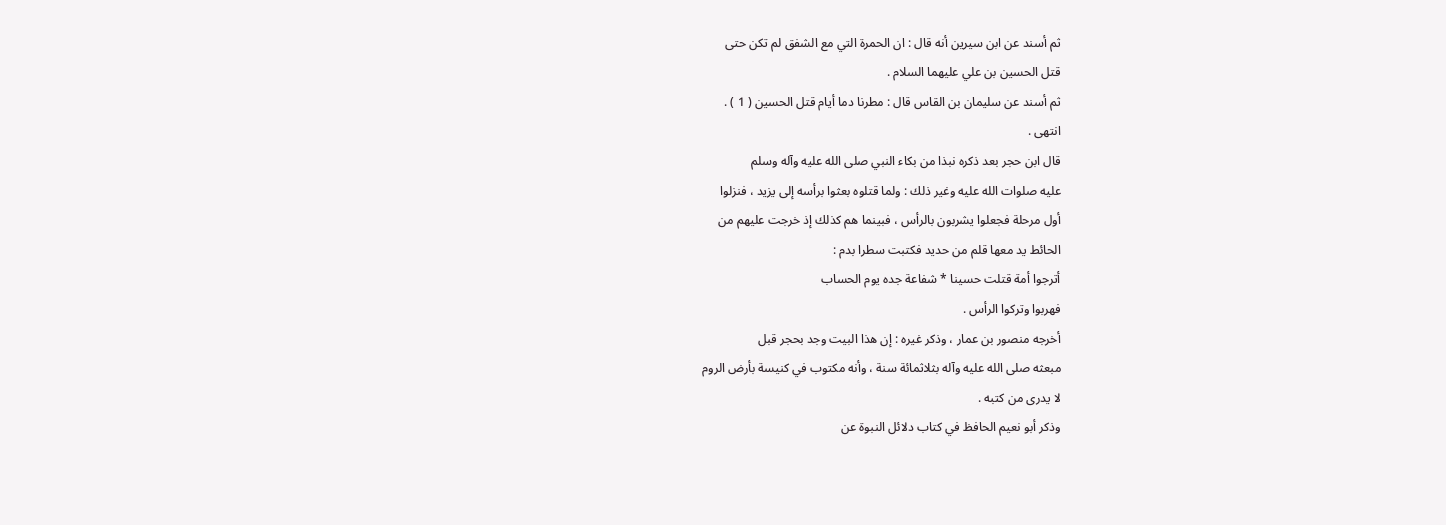ثم أسند عن ابن سيرين أنه قال : ان الحمرة التي مع الشفق لم تكن حتى
قتل الحسين بن علي عليهما السلام .
ثم أسند عن سليمان بن القاس قال : مطرنا دما أيام قتل الحسين ( 1 ) .
انتهى .
قال ابن حجر بعد ذكره نبذا من بكاء النبي صلى الله عليه وآله وسلم
عليه صلوات الله عليه وغير ذلك : ولما قتلوه بعثوا برأسه إلى يزيد ، فنزلوا
أول مرحلة فجعلوا يشربون بالرأس ، فبينما هم كذلك إذ خرجت عليهم من
الحائط يد معها قلم من حديد فكتبت سطرا بدم :
أترجوا أمة قتلت حسينا * شفاعة جده يوم الحساب
فهربوا وتركوا الرأس .
أخرجه منصور بن عمار ، وذكر غيره : إن هذا البيت وجد بحجر قبل
مبعثه صلى الله عليه وآله بثلاثمائة سنة ، وأنه مكتوب في كنيسة بأرض الروم
لا يدرى من كتبه .
وذكر أبو نعيم الحافظ في كتاب دلائل النبوة عن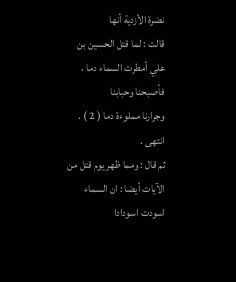نضرة الأزدية أنها
قالت : لما قتل الحسين بن علي أمطرت السماء دما ، فأصبحنا وحبابنا
وجرارنا مملوءة دما ( 2 ) . انتهى .
ثم قال : ومما ظهر يوم قتل من الآيات أيضا : ان السماء اسودت اسودادا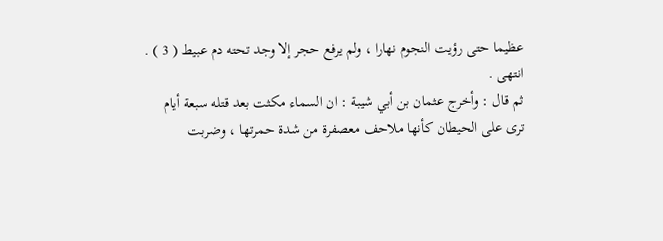عظيما حتى رؤيت النجوم نهارا ، ولم يرفع حجر إلا وجد تحته دم عبيط ( 3 ) .
انتهى .
ثم قال : وأخرج عثمان بن أبي شيبة : ان السماء مكثت بعد قتله سبعة أيام
ترى على الحيطان كأنها ملاحف معصفرة من شدة حمرتها ، وضربت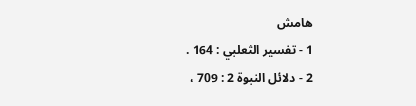هامش
1 - تفسير الثعلبي : 164 .
2 - دلائل النبوة 2 : 709 ،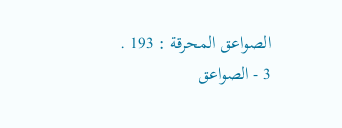الصواعق المحرقة : 193 .
3 - الصواعق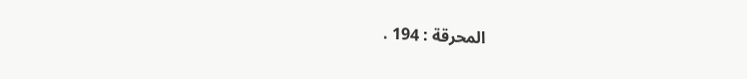المحرقة : 194 .